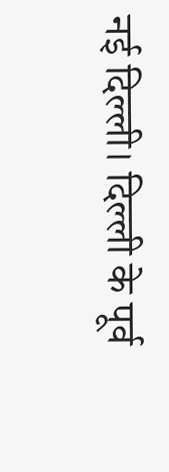नई दिल्ली। दिल्ली के पूर्व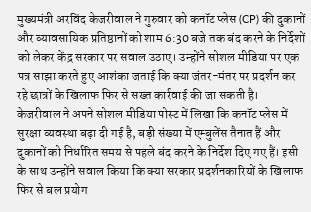मुख्यमंत्री अरविंद केजरीवाल ने गुरुवार को कनॉट प्लेस (CP) की दुकानों और व्यावसायिक प्रतिष्ठानों को शाम 6:30 बजे तक बंद करने के निर्देशों को लेकर केंद्र सरकार पर सवाल उठाए। उन्होंने सोशल मीडिया पर एक पत्र साझा करते हुए आशंका जताई कि क्या जंतर-मंतर पर प्रदर्शन कर रहे छात्रों के खिलाफ फिर से सख्त कार्रवाई की जा सकती है।
केजरीवाल ने अपने सोशल मीडिया पोस्ट में लिखा कि कनॉट प्लेस में सुरक्षा व्यवस्था बढ़ा दी गई है, बड़ी संख्या में एम्बुलेंस तैनात हैं और दुकानों को निर्धारित समय से पहले बंद करने के निर्देश दिए गए हैं। इसी के साथ उन्होंने सवाल किया कि क्या सरकार प्रदर्शनकारियों के खिलाफ फिर से बल प्रयोग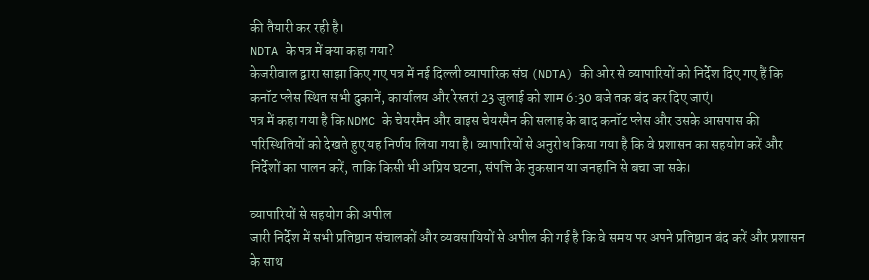की तैयारी कर रही है।
NDTA के पत्र में क्या कहा गया?
केजरीवाल द्वारा साझा किए गए पत्र में नई दिल्ली व्यापारिक संघ (NDTA) की ओर से व्यापारियों को निर्देश दिए गए हैं कि कनॉट प्लेस स्थित सभी दुकानें, कार्यालय और रेस्तरां 23 जुलाई को शाम 6:30 बजे तक बंद कर दिए जाएं।
पत्र में कहा गया है कि NDMC के चेयरमैन और वाइस चेयरमैन की सलाह के बाद कनॉट प्लेस और उसके आसपास की परिस्थितियों को देखते हुए यह निर्णय लिया गया है। व्यापारियों से अनुरोध किया गया है कि वे प्रशासन का सहयोग करें और निर्देशों का पालन करें, ताकि किसी भी अप्रिय घटना, संपत्ति के नुकसान या जनहानि से बचा जा सके।

व्यापारियों से सहयोग की अपील
जारी निर्देश में सभी प्रतिष्ठान संचालकों और व्यवसायियों से अपील की गई है कि वे समय पर अपने प्रतिष्ठान बंद करें और प्रशासन के साथ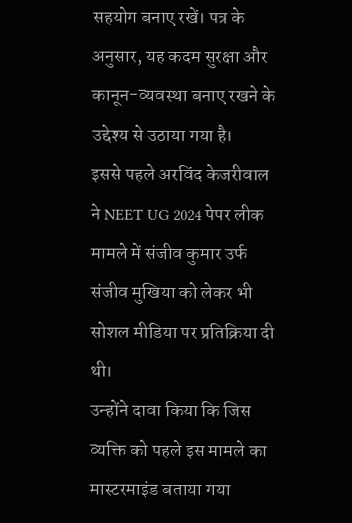सहयोग बनाए रखें। पत्र के अनुसार, यह कदम सुरक्षा और कानून-व्यवस्था बनाए रखने के उद्देश्य से उठाया गया है।
इससे पहले अरविंद केजरीवाल ने NEET UG 2024 पेपर लीक मामले में संजीव कुमार उर्फ संजीव मुखिया को लेकर भी सोशल मीडिया पर प्रतिक्रिया दी थी।
उन्होंने दावा किया कि जिस व्यक्ति को पहले इस मामले का मास्टरमाइंड बताया गया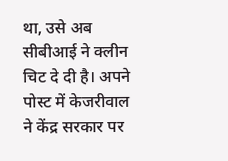था, उसे अब सीबीआई ने क्लीन चिट दे दी है। अपने पोस्ट में केजरीवाल ने केंद्र सरकार पर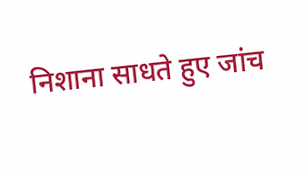निशाना साधते हुए जांच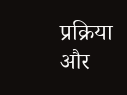प्रक्रिया और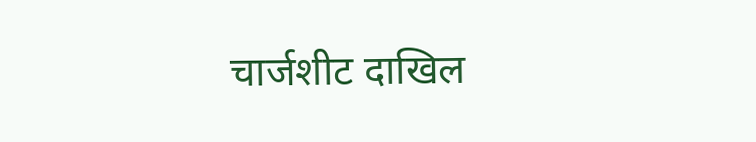चार्जशीट दाखिल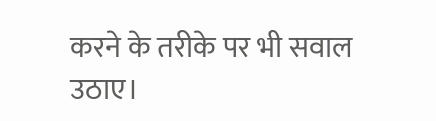करने के तरीके पर भी सवाल उठाए।